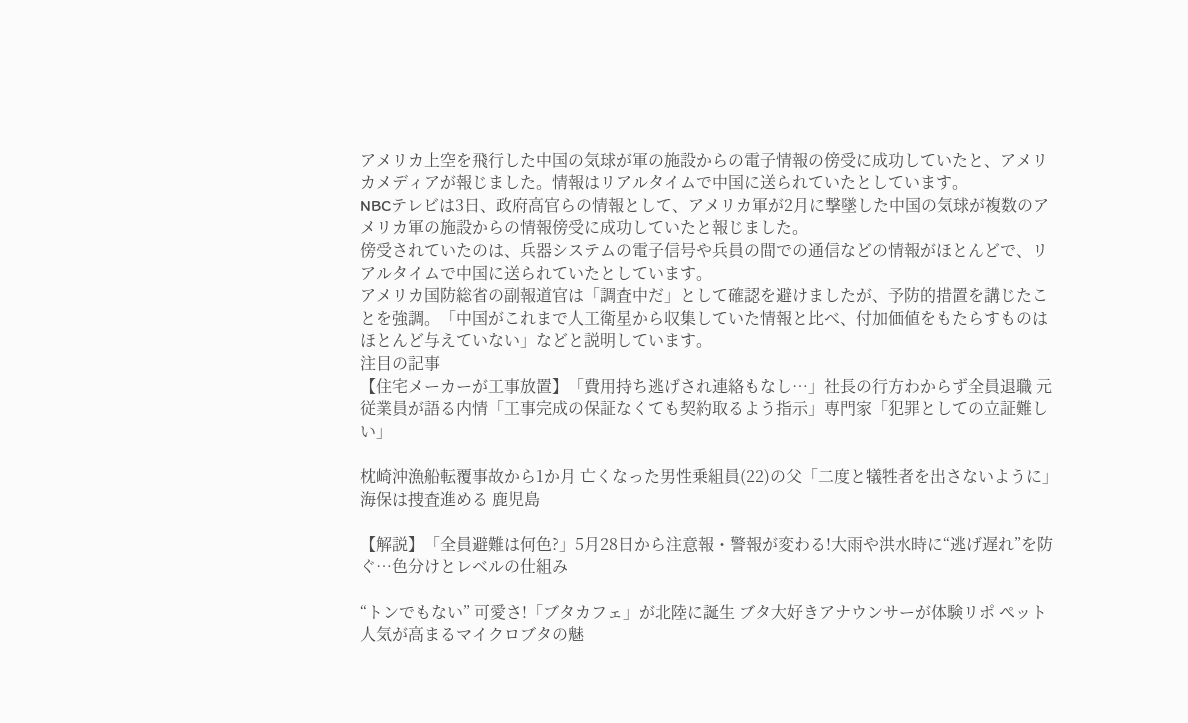アメリカ上空を飛行した中国の気球が軍の施設からの電子情報の傍受に成功していたと、アメリカメディアが報じました。情報はリアルタイムで中国に送られていたとしています。
NBCテレビは3日、政府高官らの情報として、アメリカ軍が2月に撃墜した中国の気球が複数のアメリカ軍の施設からの情報傍受に成功していたと報じました。
傍受されていたのは、兵器システムの電子信号や兵員の間での通信などの情報がほとんどで、リアルタイムで中国に送られていたとしています。
アメリカ国防総省の副報道官は「調査中だ」として確認を避けましたが、予防的措置を講じたことを強調。「中国がこれまで人工衛星から収集していた情報と比べ、付加価値をもたらすものはほとんど与えていない」などと説明しています。
注目の記事
【住宅メーカーが工事放置】「費用持ち逃げされ連絡もなし…」社長の行方わからず全員退職 元従業員が語る内情「工事完成の保証なくても契約取るよう指示」専門家「犯罪としての立証難しい」

枕崎沖漁船転覆事故から1か月 亡くなった男性乗組員(22)の父「二度と犠牲者を出さないように」 海保は捜査進める 鹿児島

【解説】「全員避難は何色?」5月28日から注意報・警報が変わる!大雨や洪水時に“逃げ遅れ”を防ぐ…色分けとレベルの仕組み

“トンでもない” 可愛さ!「ブタカフェ」が北陸に誕生 ブタ大好きアナウンサーが体験リポ ぺット人気が高まるマイクロブタの魅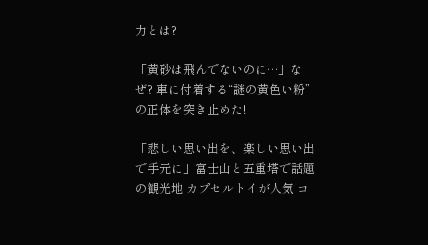力とは?

「黄砂は飛んでないのに…」なぜ? 車に付着する“謎の黄色い粉”の正体を突き止めた!

「悲しい思い出を、楽しい思い出で手元に」富士山と五重塔で話題の観光地 カプセルトイが人気 コ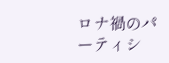ロナ禍のパーティシ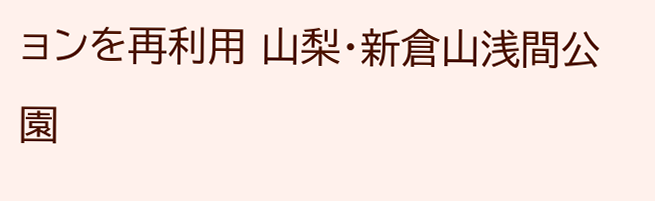ョンを再利用 山梨・新倉山浅間公園